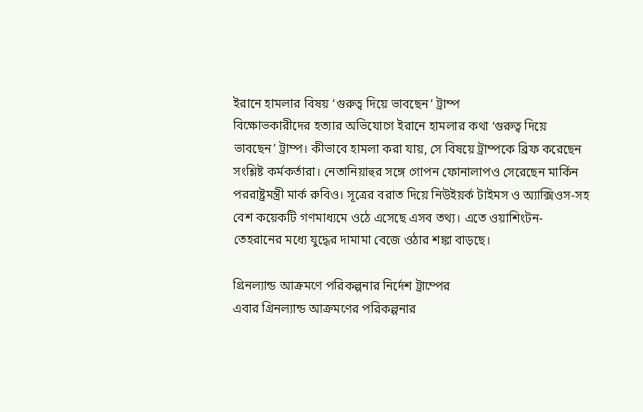ইরানে হামলার বিষয় ‘গুরুত্ব দিয়ে ভাবছেন’ ট্রাম্প
বিক্ষোভকারীদের হত্যার অভিযোগে ইরানে হামলার কথা ‘গুরুত্ব দিয়ে ভাবছেন’ ট্রাম্প। কীভাবে হামলা করা যায়, সে বিষয়ে ট্রাম্পকে ব্রিফ করেছেন সংশ্লিষ্ট কর্মকর্তারা। নেতানিয়াহুর সঙ্গে গোপন ফোনালাপও সেরেছেন মার্কিন পররাষ্ট্রমন্ত্রী মার্ক রুবিও। সূত্রের বরাত দিয়ে নিউইয়র্ক টাইমস ও অ্যাক্সিওস-সহ বেশ কয়েকটি গণমাধ্যমে ওঠে এসেছে এসব তথ্য। এতে ওয়াশিংটন-তেহরানের মধ্যে যুদ্ধের দামামা বেজে ওঠার শঙ্কা বাড়ছে।

গ্রিনল্যান্ড আক্রমণে পরিকল্পনার নির্দেশ ট্রাম্পের
এবার গ্রিনল্যান্ড আক্রমণের পরিকল্পনার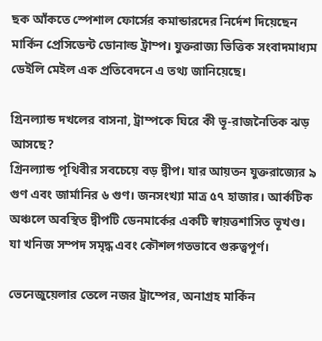ছক আঁকতে স্পেশাল ফোর্সের কমান্ডারদের নির্দেশ দিয়েছেন মার্কিন প্রেসিডেন্ট ডোনাল্ড ট্রাম্প। যুক্তরাজ্য ভিত্তিক সংবাদমাধ্যম ডেইলি মেইল এক প্রতিবেদনে এ তথ্য জানিয়েছে।

গ্রিনল্যান্ড দখলের বাসনা, ট্রাম্পকে ঘিরে কী ভূ-রাজনৈতিক ঝড় আসছে?
গ্রিনল্যান্ড পৃথিবীর সবচেয়ে বড় দ্বীপ। যার আয়তন যুক্তরাজ্যের ৯ গুণ এবং জার্মানির ৬ গুণ। জনসংখ্যা মাত্র ৫৭ হাজার। আর্কটিক অঞ্চলে অবস্থিত দ্বীপটি ডেনমার্কের একটি স্বায়ত্তশাসিত ভূখণ্ড। যা খনিজ সম্পদ সমৃদ্ধ এবং কৌশলগতভাবে গুরুত্বপূর্ণ।

ভেনেজুয়েলার তেলে নজর ট্রাম্পের, অনাগ্রহ মার্কিন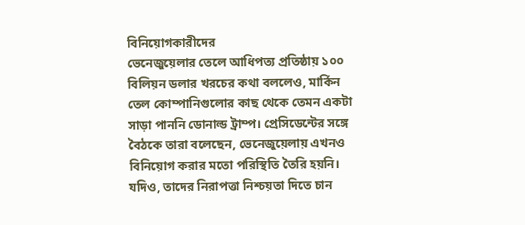বিনিয়োগকারীদের
ভেনেজুয়েলার তেলে আধিপত্য প্রতিষ্ঠায় ১০০ বিলিয়ন ডলার খরচের কথা বললেও, মার্কিন তেল কোম্পানিগুলোর কাছ থেকে তেমন একটা সাড়া পাননি ডোনাল্ড ট্রাম্প। প্রেসিডেন্টের সঙ্গে বৈঠকে তারা বলেছেন, ভেনেজুয়েলায় এখনও বিনিয়োগ করার মতো পরিস্থিতি তৈরি হয়নি। যদিও, তাদের নিরাপত্তা নিশ্চয়তা দিতে চান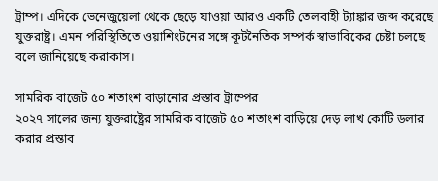ট্রাম্প। এদিকে ভেনেজুয়েলা থেকে ছেড়ে যাওয়া আরও একটি তেলবাহী ট্যাঙ্কার জব্দ করেছে যুক্তরাষ্ট্র। এমন পরিস্থিতিতে ওয়াশিংটনের সঙ্গে কূটনৈতিক সম্পর্ক স্বাভাবিকের চেষ্টা চলছে বলে জানিয়েছে করাকাস।

সামরিক বাজেট ৫০ শতাংশ বাড়ানোর প্রস্তাব ট্রাম্পের
২০২৭ সালের জন্য যুক্তরাষ্ট্রের সামরিক বাজেট ৫০ শতাংশ বাড়িয়ে দেড় লাখ কোটি ডলার করার প্রস্তাব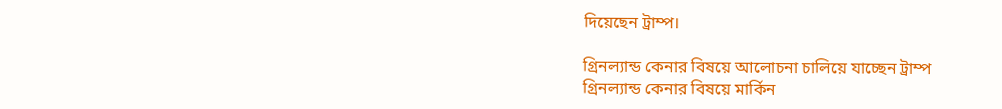দিয়েছেন ট্রাম্প।

গ্রিনল্যান্ড কেনার বিষয়ে আলোচনা চালিয়ে যাচ্ছেন ট্রাম্প
গ্রিনল্যান্ড কেনার বিষয়ে মার্কিন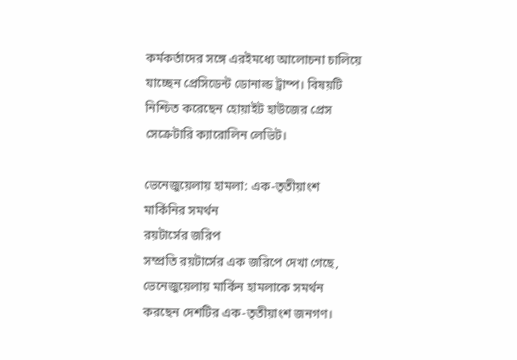কর্মকর্তাদের সঙ্গে এরইমধ্যে আলোচনা চালিয়ে যাচ্ছেন প্রেসিডেন্ট ডোনাল্ড ট্রাম্প। বিষয়টি নিশ্চিত করেছেন হোয়াইট হাউজের প্রেস সেক্রেটারি ক্যারোলিন লেভিট।

ভেনেজুয়েলায় হামলা: এক-তৃতীয়াংশ মার্কিনির সমর্থন
রয়টার্সের জরিপ
সম্প্রতি রয়টার্সের এক জরিপে দেখা গেছে, ভেনেজুয়েলায় মার্কিন হামলাকে সমর্থন করছেন দেশটির এক-তৃতীয়াংশ জনগণ।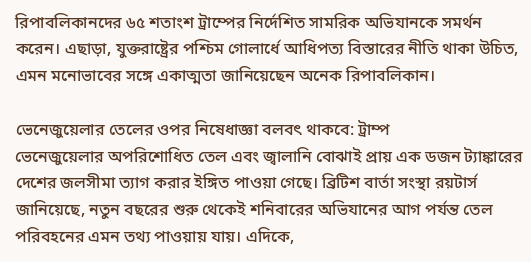রিপাবলিকানদের ৬৫ শতাংশ ট্রাম্পের নির্দেশিত সামরিক অভিযানকে সমর্থন করেন। এছাড়া, যুক্তরাষ্ট্রের পশ্চিম গোলার্ধে আধিপত্য বিস্তারের নীতি থাকা উচিত, এমন মনোভাবের সঙ্গে একাত্মতা জানিয়েছেন অনেক রিপাবলিকান।

ভেনেজুয়েলার তেলের ওপর নিষেধাজ্ঞা বলবৎ থাকবে: ট্রাম্প
ভেনেজুয়েলার অপরিশোধিত তেল এবং জ্বালানি বোঝাই প্রায় এক ডজন ট্যাঙ্কারের দেশের জলসীমা ত্যাগ করার ইঙ্গিত পাওয়া গেছে। ব্রিটিশ বার্তা সংস্থা রয়টার্স জানিয়েছে, নতুন বছরের শুরু থেকেই শনিবারের অভিযানের আগ পর্যন্ত তেল পরিবহনের এমন তথ্য পাওয়ায় যায়। এদিকে,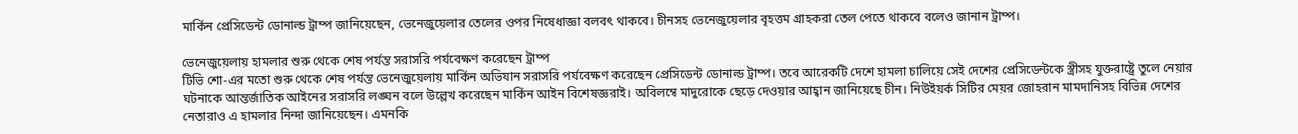মার্কিন প্রেসিডেন্ট ডোনাল্ড ট্রাম্প জানিয়েছেন, ভেনেজুয়েলার তেলের ওপর নিষেধাজ্ঞা বলবৎ থাকবে। চীনসহ ভেনেজুয়েলার বৃহত্তম গ্রাহকরা তেল পেতে থাকবে বলেও জানান ট্রাম্প।

ভেনেজুয়েলায় হামলার শুরু থেকে শেষ পর্যন্ত সরাসরি পর্যবেক্ষণ করেছেন ট্রাম্প
টিভি শো-এর মতো শুরু থেকে শেষ পর্যন্ত ভেনেজুয়েলায় মার্কিন অভিযান সরাসরি পর্যবেক্ষণ করেছেন প্রেসিডেন্ট ডোনাল্ড ট্রাম্প। তবে আরেকটি দেশে হামলা চালিয়ে সেই দেশের প্রেসিডেন্টকে স্ত্রীসহ যুক্তরাষ্ট্রে তুলে নেয়ার ঘটনাকে আন্তর্জাতিক আইনের সরাসরি লঙ্ঘন বলে উল্লেখ করেছেন মার্কিন আইন বিশেষজ্ঞরাই। অবিলম্বে মাদুরোকে ছেড়ে দেওয়ার আহ্বান জানিয়েছে চীন। নিউইয়র্ক সিটির মেয়র জোহরান মামদানিসহ বিভিন্ন দেশের নেতারাও এ হামলার নিন্দা জানিয়েছেন। এমনকি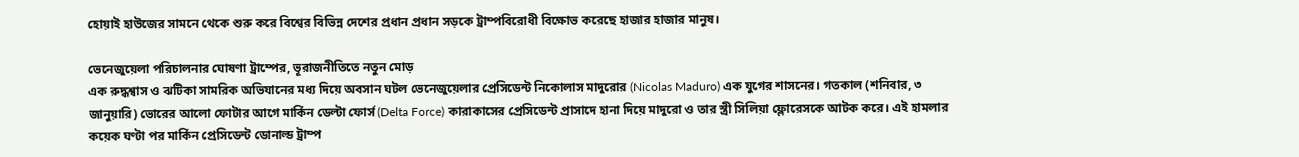হোয়াই হাউজের সামনে থেকে শুরু করে বিশ্বের বিভিন্ন দেশের প্রধান প্রধান সড়কে ট্রাম্পবিরোধী বিক্ষোভ করেছে হাজার হাজার মানুষ।

ভেনেজুয়েলা পরিচালনার ঘোষণা ট্রাম্পের, ভূরাজনীতিতে নতুন মোড়
এক রুদ্ধশ্বাস ও ঝটিকা সামরিক অভিযানের মধ্য দিয়ে অবসান ঘটল ভেনেজুয়েলার প্রেসিডেন্ট নিকোলাস মাদুরোর (Nicolas Maduro) এক যুগের শাসনের। গতকাল (শনিবার, ৩ জানুয়ারি) ভোরের আলো ফোটার আগে মার্কিন ডেল্টা ফোর্স (Delta Force) কারাকাসের প্রেসিডেন্ট প্রাসাদে হানা দিয়ে মাদুরো ও তার স্ত্রী সিলিয়া ফ্লোরেসকে আটক করে। এই হামলার কয়েক ঘণ্টা পর মার্কিন প্রেসিডেন্ট ডোনাল্ড ট্রাম্প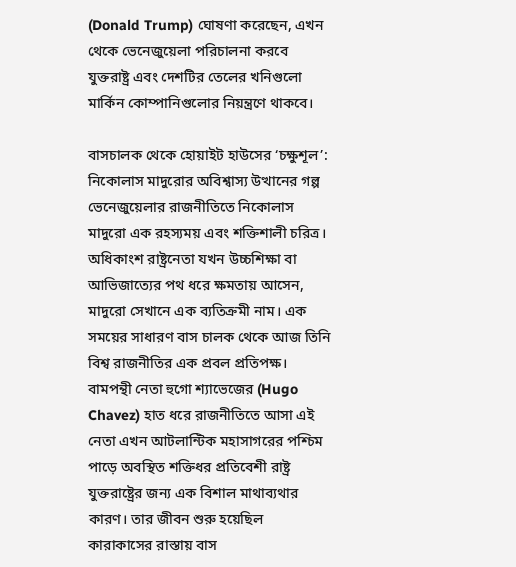(Donald Trump) ঘোষণা করেছেন, এখন থেকে ভেনেজুয়েলা পরিচালনা করবে যুক্তরাষ্ট্র এবং দেশটির তেলের খনিগুলো মার্কিন কোম্পানিগুলোর নিয়ন্ত্রণে থাকবে।

বাসচালক থেকে হোয়াইট হাউসের ‘চক্ষুশূল’: নিকোলাস মাদুরোর অবিশ্বাস্য উত্থানের গল্প
ভেনেজুয়েলার রাজনীতিতে নিকোলাস মাদুরো এক রহস্যময় এবং শক্তিশালী চরিত্র। অধিকাংশ রাষ্ট্রনেতা যখন উচ্চশিক্ষা বা আভিজাত্যের পথ ধরে ক্ষমতায় আসেন, মাদুরো সেখানে এক ব্যতিক্রমী নাম। এক সময়ের সাধারণ বাস চালক থেকে আজ তিনি বিশ্ব রাজনীতির এক প্রবল প্রতিপক্ষ। বামপন্থী নেতা হুগো শ্যাভেজের (Hugo Chavez) হাত ধরে রাজনীতিতে আসা এই নেতা এখন আটলান্টিক মহাসাগরের পশ্চিম পাড়ে অবস্থিত শক্তিধর প্রতিবেশী রাষ্ট্র যুক্তরাষ্ট্রের জন্য এক বিশাল মাথাব্যথার কারণ। তার জীবন শুরু হয়েছিল কারাকাসের রাস্তায় বাস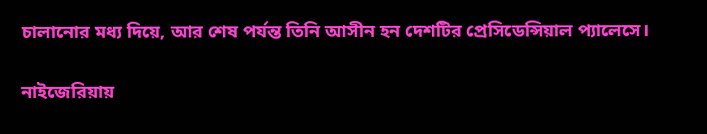চালানোর মধ্য দিয়ে, আর শেষ পর্যন্ত তিনি আসীন হন দেশটির প্রেসিডেন্সিয়াল প্যালেসে।

নাইজেরিয়ায়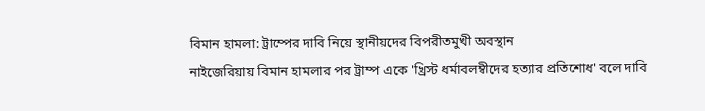বিমান হামলা: ট্রাম্পের দাবি নিয়ে স্থানীয়দের বিপরীতমুখী অবস্থান
নাইজেরিয়ায় বিমান হামলার পর ট্রাম্প একে 'খ্রিস্ট ধর্মাবলম্বীদের হত্যার প্রতিশোধ' বলে দাবি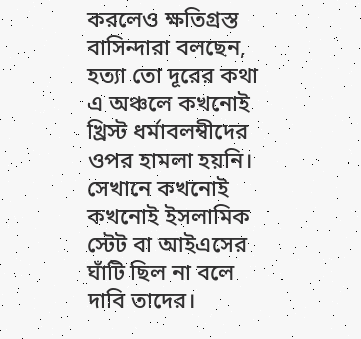করলেও ক্ষতিগ্রস্ত বাসিন্দারা বলছেন, হত্যা তো দূরের কথা এ অঞ্চলে কখনোই খ্রিস্ট ধর্মাবলম্বীদের ওপর হামলা হয়নি। সেখানে কখনোই কখনোই ইসলামিক স্টেট বা আইএসের ঘাঁটি ছিল না বলে দাবি তাদের।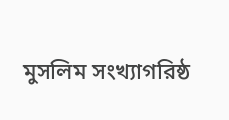মুসলিম সংখ্যাগরিষ্ঠ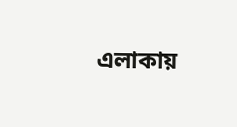এলাকায়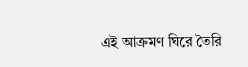এই আক্রমণ ঘিরে তৈরি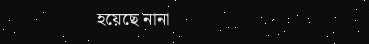হয়েছে নানা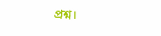প্রশ্ন।